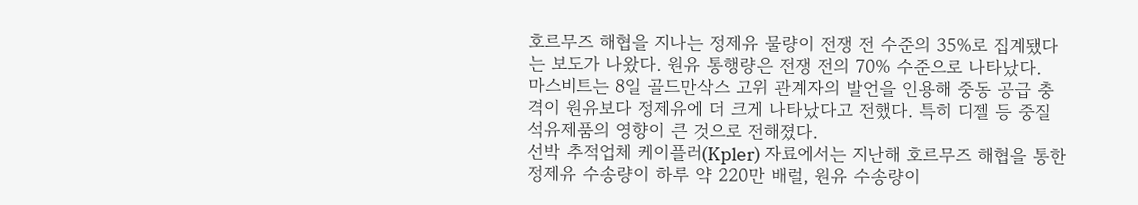호르무즈 해협을 지나는 정제유 물량이 전쟁 전 수준의 35%로 집계됐다는 보도가 나왔다. 원유 통행량은 전쟁 전의 70% 수준으로 나타났다.
마스비트는 8일 골드만삭스 고위 관계자의 발언을 인용해 중동 공급 충격이 원유보다 정제유에 더 크게 나타났다고 전했다. 특히 디젤 등 중질 석유제품의 영향이 큰 것으로 전해졌다.
선박 추적업체 케이플러(Kpler) 자료에서는 지난해 호르무즈 해협을 통한 정제유 수송량이 하루 약 220만 배럴, 원유 수송량이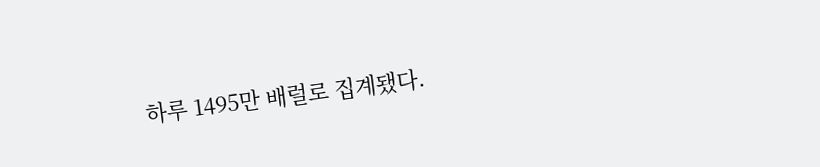하루 1495만 배럴로 집계됐다.